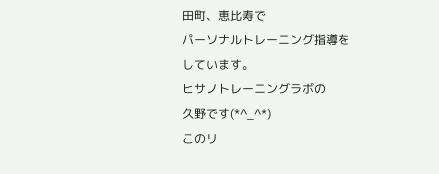田町、恵比寿で
パーソナルトレーニング指導を
しています。
ヒサノトレーニングラボの
久野です(*^_^*)
このリ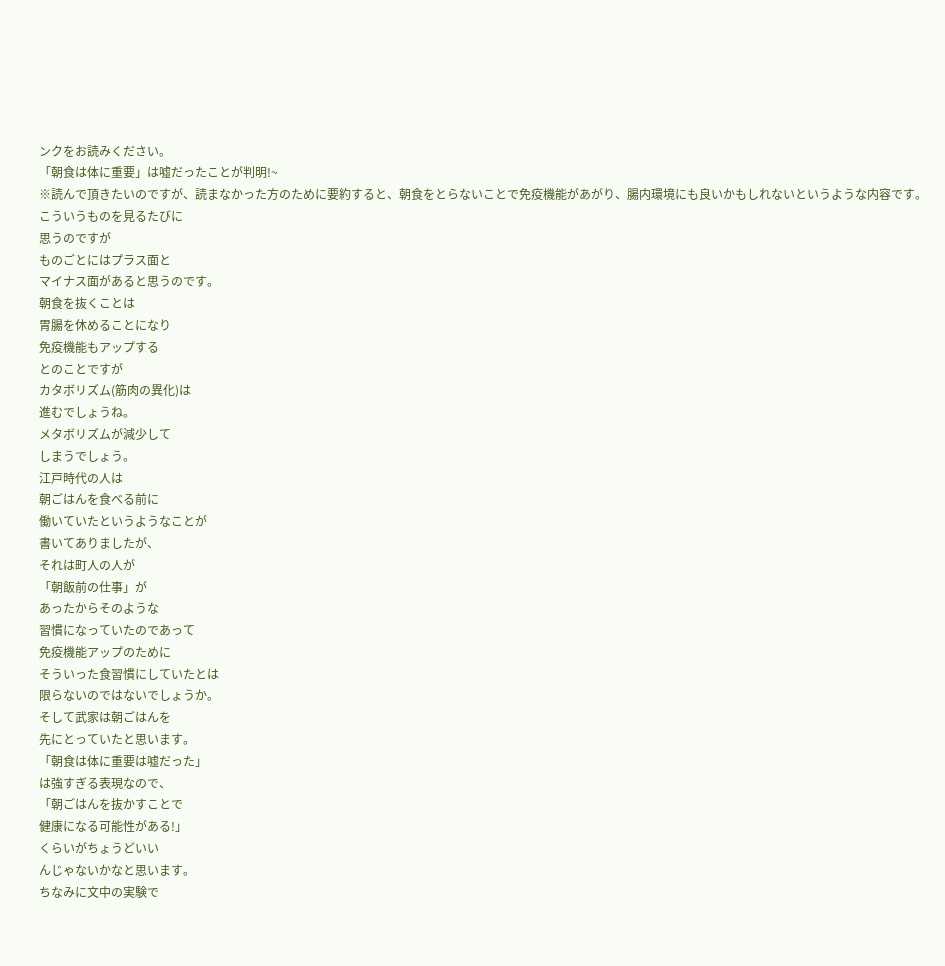ンクをお読みください。
「朝食は体に重要」は嘘だったことが判明!~
※読んで頂きたいのですが、読まなかった方のために要約すると、朝食をとらないことで免疫機能があがり、腸内環境にも良いかもしれないというような内容です。
こういうものを見るたびに
思うのですが
ものごとにはプラス面と
マイナス面があると思うのです。
朝食を抜くことは
胃腸を休めることになり
免疫機能もアップする
とのことですが
カタボリズム(筋肉の異化)は
進むでしょうね。
メタボリズムが減少して
しまうでしょう。
江戸時代の人は
朝ごはんを食べる前に
働いていたというようなことが
書いてありましたが、
それは町人の人が
「朝飯前の仕事」が
あったからそのような
習慣になっていたのであって
免疫機能アップのために
そういった食習慣にしていたとは
限らないのではないでしょうか。
そして武家は朝ごはんを
先にとっていたと思います。
「朝食は体に重要は嘘だった」
は強すぎる表現なので、
「朝ごはんを抜かすことで
健康になる可能性がある!」
くらいがちょうどいい
んじゃないかなと思います。
ちなみに文中の実験で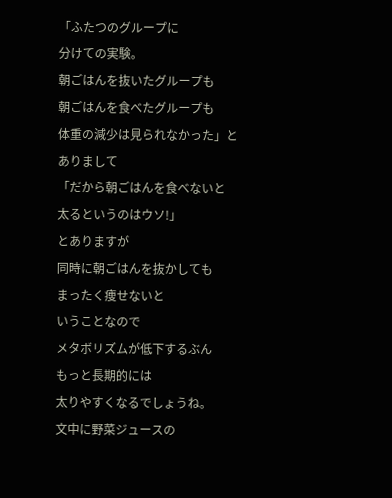「ふたつのグループに
分けての実験。
朝ごはんを抜いたグループも
朝ごはんを食べたグループも
体重の減少は見られなかった」と
ありまして
「だから朝ごはんを食べないと
太るというのはウソ!」
とありますが
同時に朝ごはんを抜かしても
まったく痩せないと
いうことなので
メタボリズムが低下するぶん
もっと長期的には
太りやすくなるでしょうね。
文中に野菜ジュースの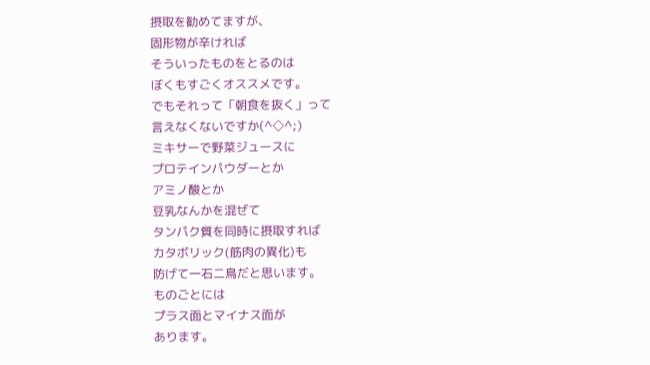摂取を勧めてますが、
固形物が辛ければ
そういったものをとるのは
ぼくもすごくオススメです。
でもそれって「朝食を抜く」って
言えなくないですか(^◇^;)
ミキサーで野菜ジュースに
プロテインパウダーとか
アミノ酸とか
豆乳なんかを混ぜて
タンパク質を同時に摂取すれば
カタボリック(筋肉の異化)も
防げて一石二鳥だと思います。
ものごとには
プラス面とマイナス面が
あります。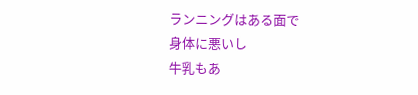ランニングはある面で
身体に悪いし
牛乳もあ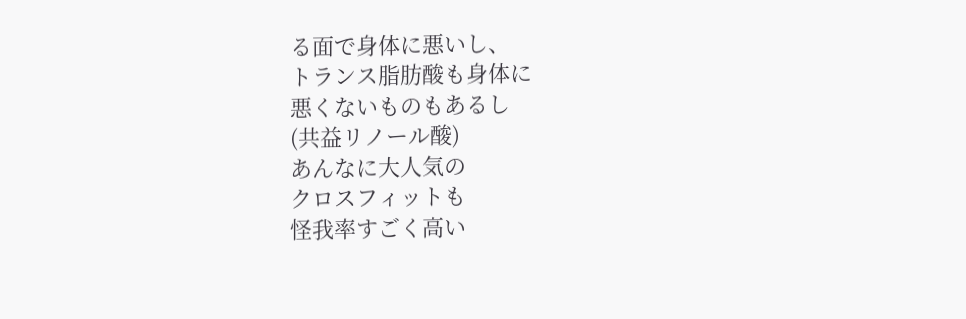る面で身体に悪いし、
トランス脂肪酸も身体に
悪くないものもあるし
(共益リノール酸)
あんなに大人気の
クロスフィットも
怪我率すごく高い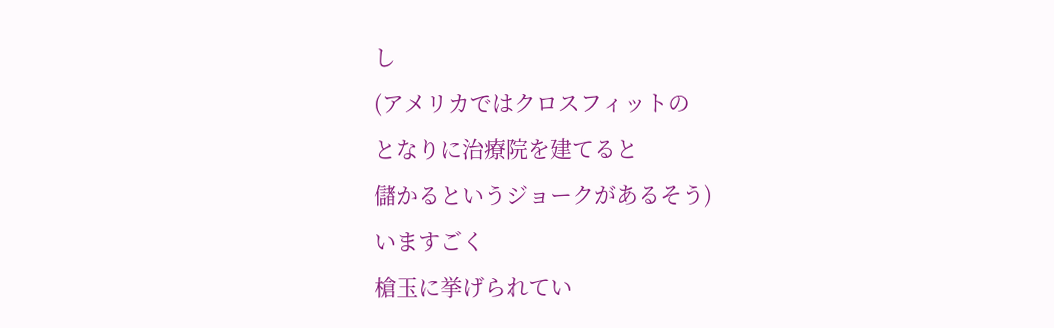し
(アメリカではクロスフィットの
となりに治療院を建てると
儲かるというジョークがあるそう)
いますごく
槍玉に挙げられてい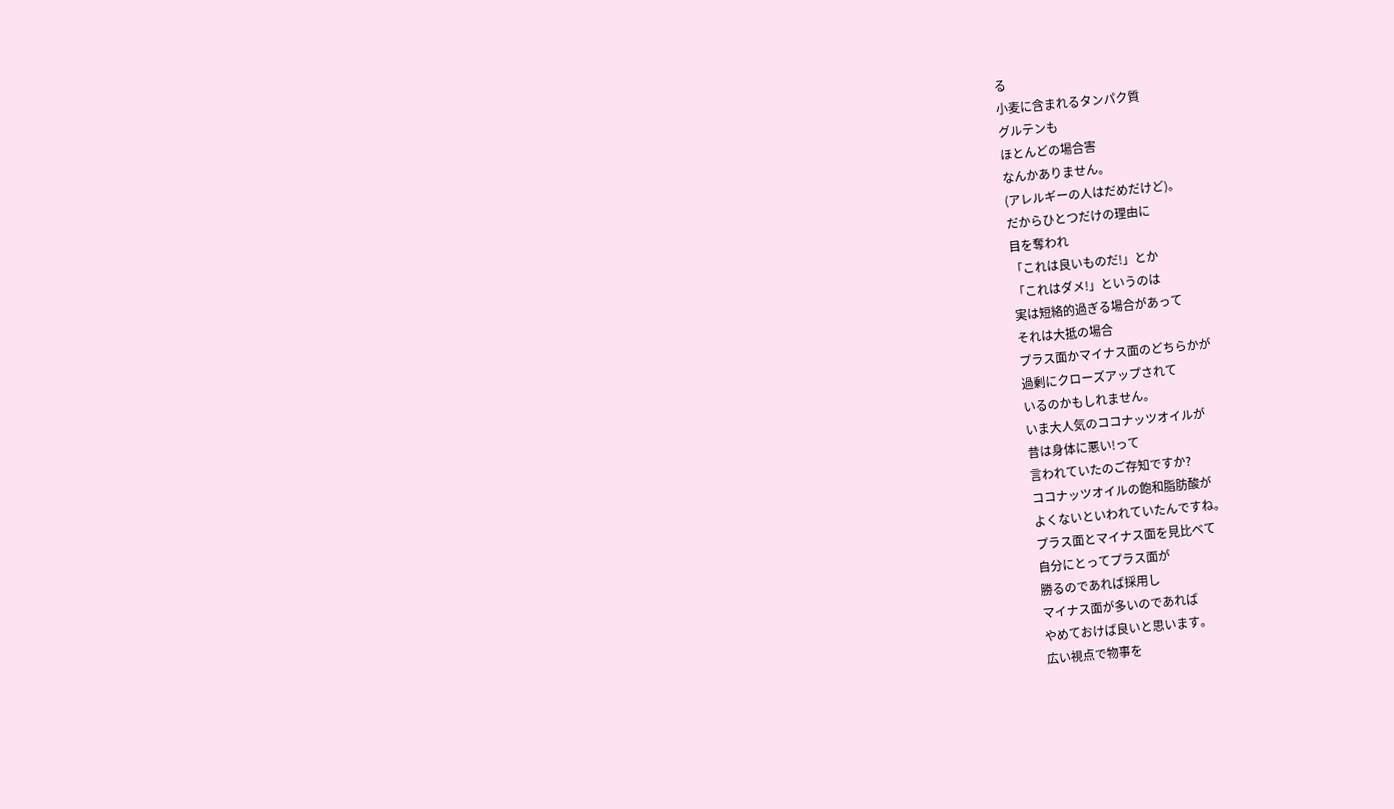る
小麦に含まれるタンパク質
グルテンも
ほとんどの場合害
なんかありません。
(アレルギーの人はだめだけど)。
だからひとつだけの理由に
目を奪われ
「これは良いものだ!」とか
「これはダメ!」というのは
実は短絡的過ぎる場合があって
それは大抵の場合
プラス面かマイナス面のどちらかが
過剰にクローズアップされて
いるのかもしれません。
いま大人気のココナッツオイルが
昔は身体に悪い!って
言われていたのご存知ですか?
ココナッツオイルの飽和脂肪酸が
よくないといわれていたんですね。
プラス面とマイナス面を見比べて
自分にとってプラス面が
勝るのであれば採用し
マイナス面が多いのであれば
やめておけば良いと思います。
広い視点で物事を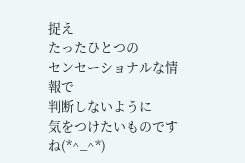捉え
たったひとつの
センセーショナルな情報で
判断しないように
気をつけたいものですね(*^_^*)